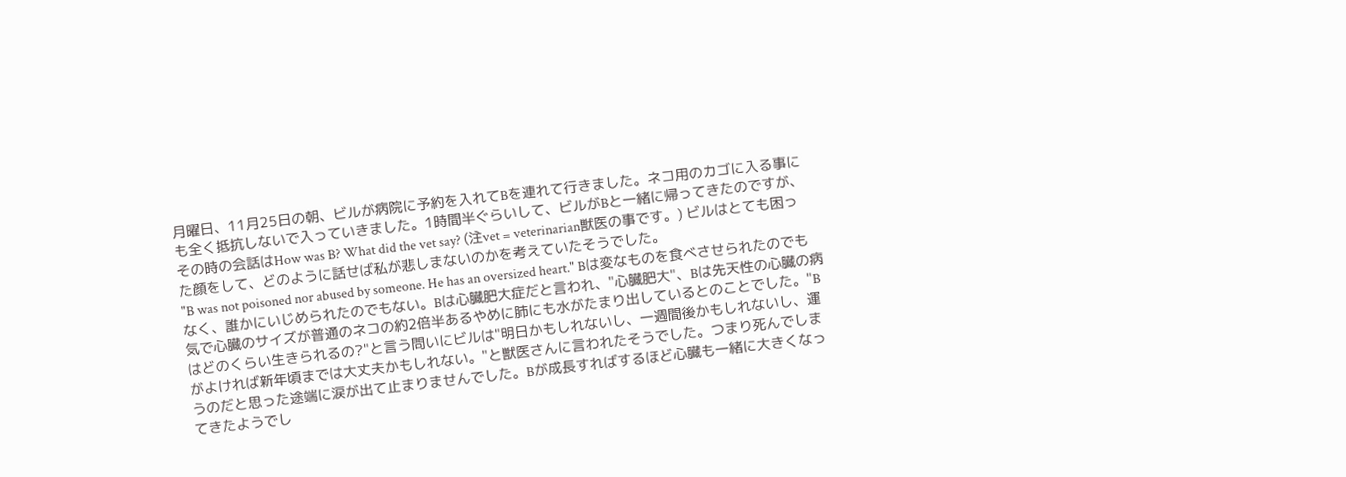月曜日、11月25日の朝、ビルが病院に予約を入れてBを連れて行きました。ネコ用のカゴに入る事にも全く抵抗しないで入っていきました。1時間半ぐらいして、ビルがBと一緒に帰ってきたのですが、その時の会話はHow was B? What did the vet say? (注vet = veterinarian獣医の事です。) ビルはとても困った顔をして、どのように話せば私が悲しまないのかを考えていたそうでした。
"B was not poisoned nor abused by someone. He has an oversized heart." Bは変なものを食べさせられたのでもなく、誰かにいじめられたのでもない。Bは心臓肥大症だと言われ、"心臓肥大"、Bは先天性の心臓の病気で心臓のサイズが普通のネコの約2倍半あるやめに肺にも水がたまり出しているとのことでした。"Bはどのくらい生きられるの?"と言う問いにビルは"明日かもしれないし、一週間後かもしれないし、運がよければ新年頃までは大丈夫かもしれない。"と獣医さんに言われたそうでした。つまり死んでしまうのだと思った途端に涙が出て止まりませんでした。Bが成長すればするほど心臓も一緒に大きくなってきたようでし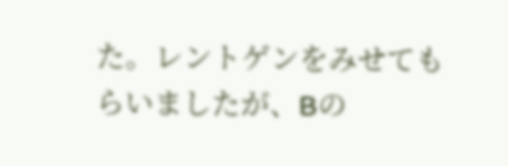た。レントゲンをみせてもらいましたが、Bの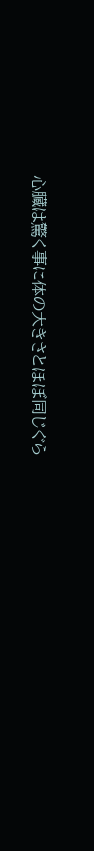心臓は驚く事に体の大きさとほぼ同じぐら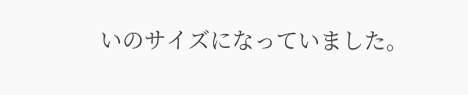いのサイズになっていました。